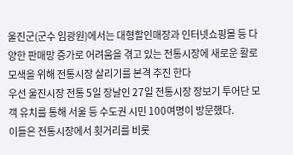울진군(군수 임광원)에서는 대형할인매장과 인터넷쇼핑몰 등 다양한 판매망 증가로 어려움을 겪고 있는 전통시장에 새로운 활로 모색을 위해 전통시장 살리기를 본격 추진 한다
우선 울진시장 전통 5일 장날인 27일 전통시장 장보기 투어단 모객 유치를 통해 서울 등 수도권 시민 100여명이 방문했다.
이들은 전통시장에서 횟거리를 비롯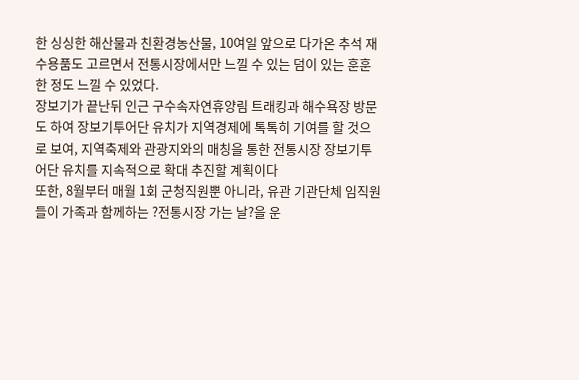한 싱싱한 해산물과 친환경농산물, 10여일 앞으로 다가온 추석 재수용품도 고르면서 전통시장에서만 느낄 수 있는 덤이 있는 훈훈한 정도 느낄 수 있었다.
장보기가 끝난뒤 인근 구수속자연휴양림 트래킹과 해수욕장 방문도 하여 장보기투어단 유치가 지역경제에 톡톡히 기여를 할 것으로 보여, 지역축제와 관광지와의 매칭을 통한 전통시장 장보기투어단 유치를 지속적으로 확대 추진할 계획이다
또한, 8월부터 매월 1회 군청직원뿐 아니라, 유관 기관단체 임직원들이 가족과 함께하는 ?전통시장 가는 날?을 운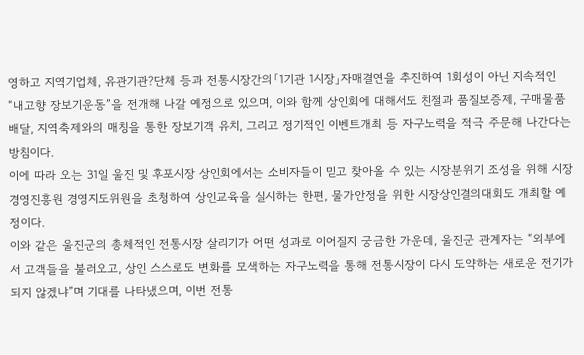영하고 지역기업체, 유관기관?단체 등과 전통시장간의「1기관 1시장」자매결연을 추진하여 1회성이 아닌 지속적인 “내고향 장보기운동”을 전개해 나갈 예정으로 있으며, 이와 함께 상인회에 대해서도 친절과 품질보증제, 구매물품배달, 지역축제와의 매칭을 통한 장보기객 유치, 그리고 정기적인 이벤트개최 등 자구노력을 적극 주문해 나간다는 방침이다.
이에 따라 오는 31일 울진 및 후포시장 상인회에서는 소비자들이 믿고 찾아올 수 있는 시장분위기 조성을 위해 시장경영진흥원 경영지도위원을 초청하여 상인교육을 실시하는 한편, 물가안정을 위한 시장상인결의대회도 개최할 예정이다.
이와 같은 울진군의 총체적인 전통시장 살리기가 어떤 성과로 이어질지 궁금한 가운데, 울진군 관계자는 “외부에서 고객들을 불러오고, 상인 스스로도 변화를 모색하는 자구노력을 통해 전통시장이 다시 도약하는 새로운 전기가 되지 않겠냐”며 기대를 나타냈으며, 이번 전통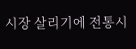시장 살리기에 전통시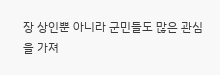장 상인뿐 아니라 군민들도 많은 관심을 가져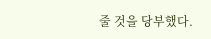줄 것을 당부했다.